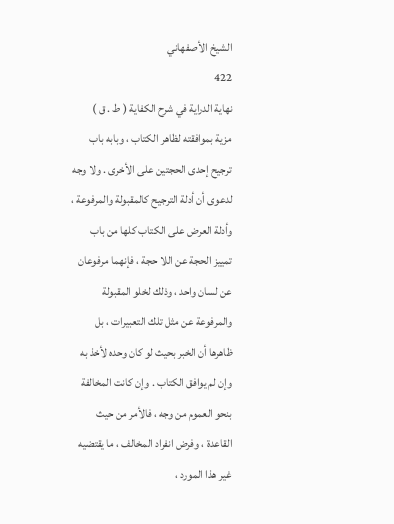الشيخ الأصفهاني
422
نهاية الدراية في شرح الكفاية ( ط . ق )
مزية بموافقته لظاهر الكتاب ، وبابه باب ترجيح إحدى الحجتين على الأخرى . ولا وجه لدعوى أن أدلة الترجيح كالمقبولة والمرفوعة ، وأدلة العرض على الكتاب كلها من باب تمييز الحجة عن اللا حجة ، فإنهما مرفوعان عن لسان واحد ، وذلك لخلو المقبولة والمرفوعة عن مثل تلك التعبيرات ، بل ظاهرها أن الخبر بحيث لو كان وحده لأخذ به وإن لم يوافق الكتاب . وإن كانت المخالفة بنحو العموم من وجه ، فالأمر من حيث القاعدة ، وفرض انفراد المخالف ، ما يقتضيه غير هذا المورد ،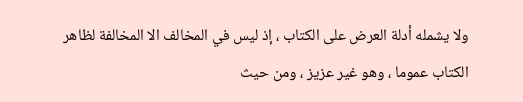ولا يشمله أدلة العرض على الكتاب ، إذ ليس في المخالف الا المخالفة لظاهر الكتاب عموما ، وهو غير عزيز ، ومن حيث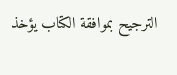الترجيح بموافقة الكتاب يؤخذ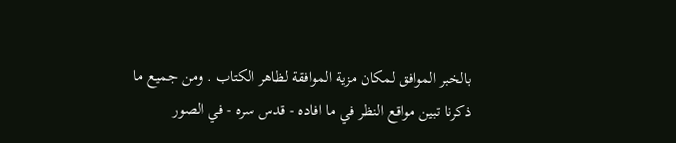بالخبر الموافق لمكان مزية الموافقة لظاهر الكتاب . ومن جميع ما ذكرنا تبين مواقع النظر في ما افاده - قدس سره - في الصور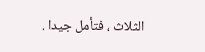الثلاث ، فتأمل جيدا .